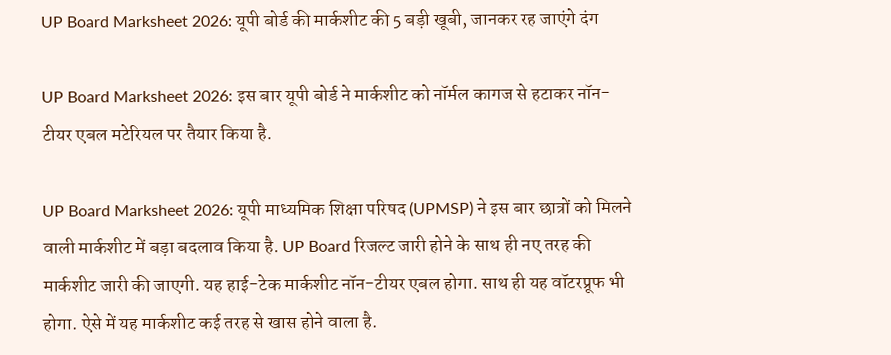UP Board Marksheet 2026: यूपी बोर्ड की मार्कशीट की 5 बड़ी खूबी, जानकर रह जाएंगे दंग

UP Board Marksheet 2026: इस बार यूपी बोर्ड ने मार्कशीट को नॉर्मल कागज से हटाकर नॉन-टीयर एबल मटेरियल पर तैयार किया है.

UP Board Marksheet 2026: यूपी माध्यमिक शिक्षा परिषद (UPMSP) ने इस बार छात्रों को मिलने वाली मार्कशीट में बड़ा बदलाव किया है. UP Board रिजल्ट जारी होने के साथ ही नए तरह की मार्कशीट जारी की जाएगी. यह हाई-टेक मार्कशीट नॉन-टीयर एबल होगा. साथ ही यह वॉटरप्रूफ भी होगा. ऐसे में यह मार्कशीट कई तरह से खास होने वाला है.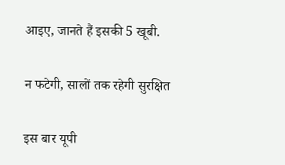आइए, जानते हैं इसकी 5 खूबी.

न फटेगी, सालों तक रहेगी सुरक्षित

इस बार यूपी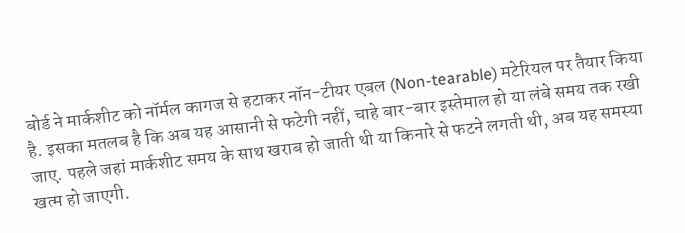बोर्ड ने मार्कशीट को नॉर्मल कागज से हटाकर नॉन-टीयर एबल (Non-tearable) मटेरियल पर तैयार किया है. इसका मतलब है कि अब यह आसानी से फटेगी नहीं, चाहे बार-बार इस्तेमाल हो या लंबे समय तक रखी जाए. पहले जहां मार्कशीट समय के साथ खराब हो जाती थी या किनारे से फटने लगती थी, अब यह समस्या खत्म हो जाएगी.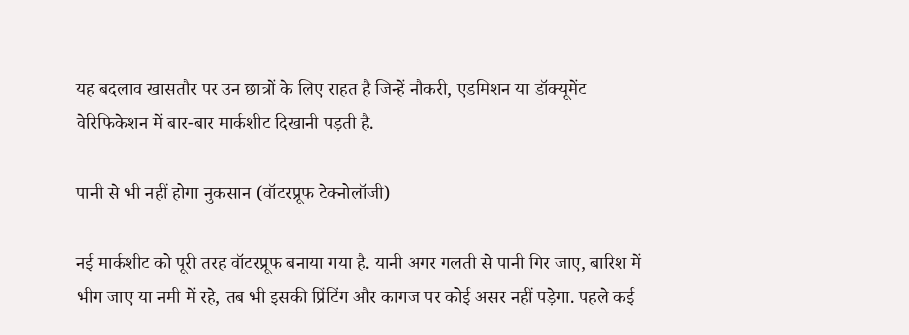यह बदलाव खासतौर पर उन छात्रों के लिए राहत है जिन्हें नौकरी, एडमिशन या डॉक्यूमेंट वेरिफिकेशन में बार-बार मार्कशीट दिखानी पड़ती है.

पानी से भी नहीं होगा नुकसान (वॉटरप्रूफ टेक्नोलॉजी)

नई मार्कशीट को पूरी तरह वॉटरप्रूफ बनाया गया है. यानी अगर गलती से पानी गिर जाए, बारिश में भीग जाए या नमी में रहे, तब भी इसकी प्रिंटिंग और कागज पर कोई असर नहीं पड़ेगा. पहले कई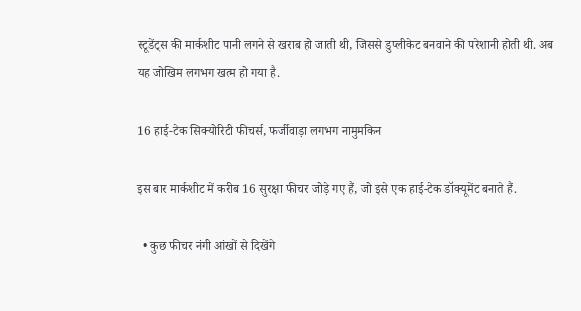स्टूडेंट्स की मार्कशीट पानी लगने से खराब हो जाती थी, जिससे डुप्लीकेट बनवाने की परेशानी होती थी. अब यह जोखिम लगभग खत्म हो गया है.

16 हाई-टेक सिक्योरिटी फीचर्स, फर्जीवाड़ा लगभग नामुमकिन

इस बार मार्कशीट में करीब 16 सुरक्षा फीचर जोड़े गए हैं, जो इसे एक हाई-टेक डॉक्यूमेंट बनाते हैं.

  • कुछ फीचर नंगी आंखों से दिखेंगे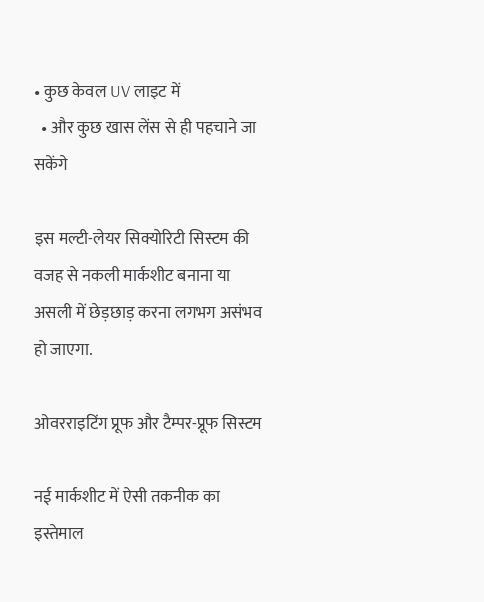• कुछ केवल UV लाइट में
  • और कुछ खास लेंस से ही पहचाने जा सकेंगे

इस मल्टी-लेयर सिक्योरिटी सिस्टम की वजह से नकली मार्कशीट बनाना या असली में छेड़छाड़ करना लगभग असंभव हो जाएगा.

ओवरराइटिंग प्रूफ और टैम्पर-प्रूफ सिस्टम

नई मार्कशीट में ऐसी तकनीक का इस्तेमाल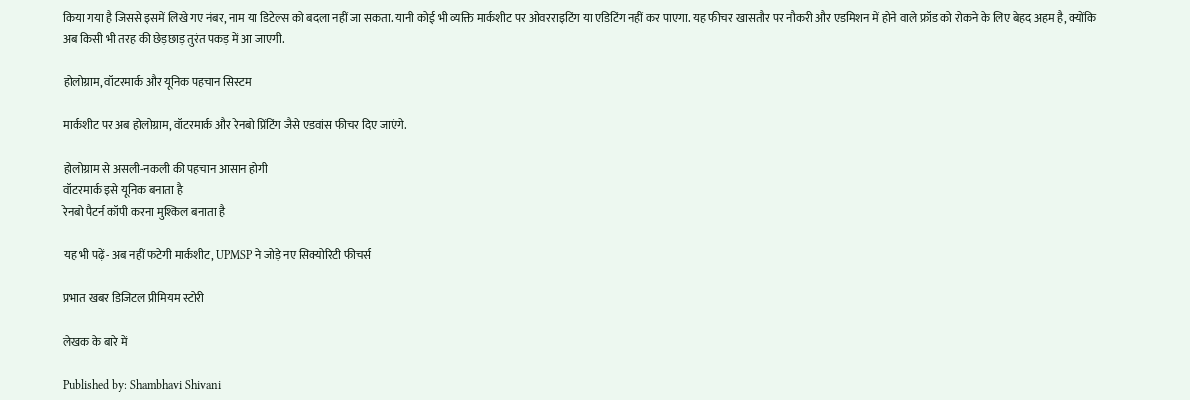किया गया है जिससे इसमें लिखे गए नंबर, नाम या डिटेल्स को बदला नहीं जा सकता. यानी कोई भी व्यक्ति मार्कशीट पर ओवरराइटिंग या एडिटिंग नहीं कर पाएगा. यह फीचर खासतौर पर नौकरी और एडमिशन में होने वाले फ्रॉड को रोकने के लिए बेहद अहम है, क्योंकि अब किसी भी तरह की छेड़छाड़ तुरंत पकड़ में आ जाएगी.

होलोग्राम, वॉटरमार्क और यूनिक पहचान सिस्टम

मार्कशीट पर अब होलोग्राम, वॉटरमार्क और रेनबो प्रिंटिंग जैसे एडवांस फीचर दिए जाएंगे.

होलोग्राम से असली-नकली की पहचान आसान होगी
वॉटरमार्क इसे यूनिक बनाता है
रेनबो पैटर्न कॉपी करना मुश्किल बनाता है

यह भी पढ़ें- अब नहीं फटेगी मार्कशीट, UPMSP ने जोड़े नए सिक्योरिटी फीचर्स

प्रभात खबर डिजिटल प्रीमियम स्टोरी

लेखक के बारे में

Published by: Shambhavi Shivani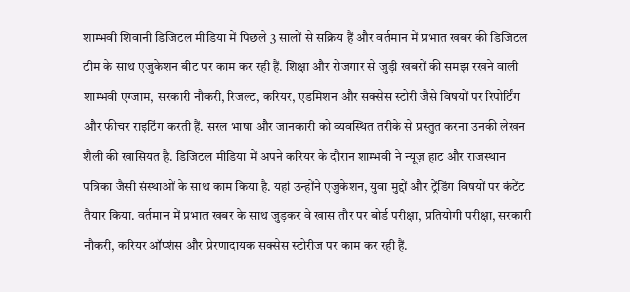शाम्भवी शिवानी डिजिटल मीडिया में पिछले 3 सालों से सक्रिय हैं और वर्तमान में प्रभात खबर की डिजिटल टीम के साथ एजुकेशन बीट पर काम कर रही हैं. शिक्षा और रोजगार से जुड़ी खबरों की समझ रखने वाली शाम्भवी एग्जाम, सरकारी नौकरी, रिजल्ट, करियर, एडमिशन और सक्सेस स्टोरी जैसे विषयों पर रिपोर्टिंग और फीचर राइटिंग करती हैं. सरल भाषा और जानकारी को व्यवस्थित तरीके से प्रस्तुत करना उनकी लेखन शैली की खासियत है. डिजिटल मीडिया में अपने करियर के दौरान शाम्भवी ने न्यूज़ हाट और राजस्थान पत्रिका जैसी संस्थाओं के साथ काम किया है. यहां उन्होंने एजुकेशन, युवा मुद्दों और ट्रेंडिंग विषयों पर कंटेंट तैयार किया. वर्तमान में प्रभात खबर के साथ जुड़कर वे खास तौर पर बोर्ड परीक्षा, प्रतियोगी परीक्षा, सरकारी नौकरी, करियर ऑप्शंस और प्रेरणादायक सक्सेस स्टोरीज पर काम कर रही हैं.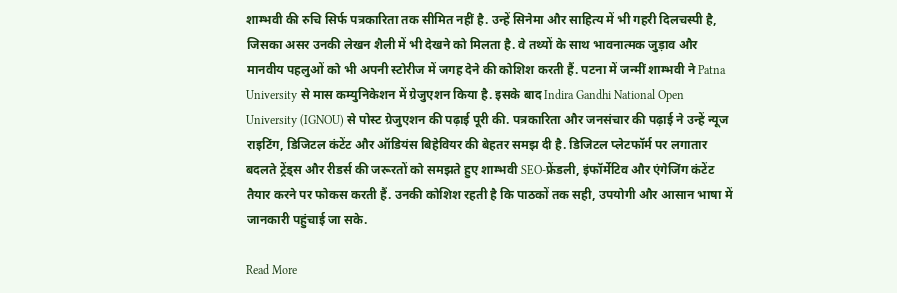शाम्भवी की रुचि सिर्फ पत्रकारिता तक सीमित नहीं है. उन्हें सिनेमा और साहित्य में भी गहरी दिलचस्पी है, जिसका असर उनकी लेखन शैली में भी देखने को मिलता है. वे तथ्यों के साथ भावनात्मक जुड़ाव और मानवीय पहलुओं को भी अपनी स्टोरीज में जगह देने की कोशिश करती हैं. पटना में जन्मीं शाम्भवी ने Patna University से मास कम्युनिकेशन में ग्रेजुएशन किया है. इसके बाद Indira Gandhi National Open University (IGNOU) से पोस्ट ग्रेजुएशन की पढ़ाई पूरी की. पत्रकारिता और जनसंचार की पढ़ाई ने उन्हें न्यूज राइटिंग, डिजिटल कंटेंट और ऑडियंस बिहेवियर की बेहतर समझ दी है. डिजिटल प्लेटफॉर्म पर लगातार बदलते ट्रेंड्स और रीडर्स की जरूरतों को समझते हुए शाम्भवी SEO-फ्रेंडली, इंफॉर्मेटिव और एंगेजिंग कंटेंट तैयार करने पर फोकस करती हैं. उनकी कोशिश रहती है कि पाठकों तक सही, उपयोगी और आसान भाषा में जानकारी पहुंचाई जा सके.

Read More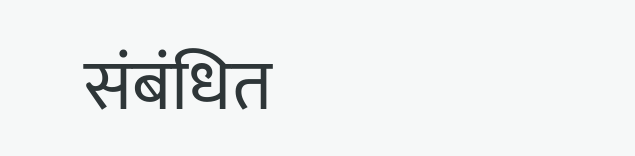संबंधित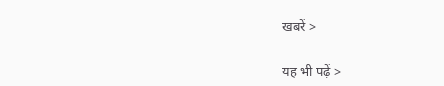खबरें >

यह भी पढ़ें >